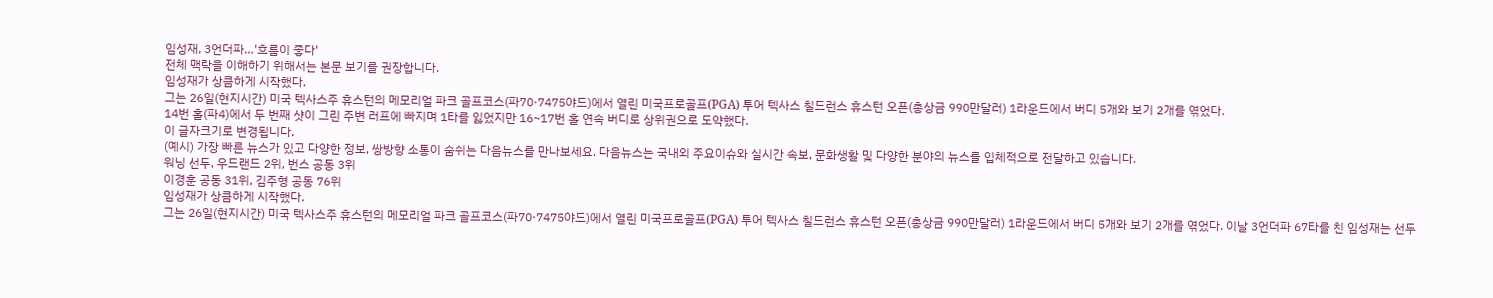임성재, 3언더파…'흐름이 좋다'
전체 맥락을 이해하기 위해서는 본문 보기를 권장합니다.
임성재가 상큼하게 시작했다.
그는 26일(현지시간) 미국 텍사스주 휴스턴의 메모리얼 파크 골프코스(파70·7475야드)에서 열린 미국프로골프(PGA) 투어 텍사스 칠드런스 휴스턴 오픈(총상금 990만달러) 1라운드에서 버디 5개와 보기 2개를 엮었다.
14번 홀(파4)에서 두 번째 샷이 그린 주변 러프에 빠지며 1타를 잃었지만 16~17번 홀 연속 버디로 상위권으로 도약했다.
이 글자크기로 변경됩니다.
(예시) 가장 빠른 뉴스가 있고 다양한 정보, 쌍방향 소통이 숨쉬는 다음뉴스를 만나보세요. 다음뉴스는 국내외 주요이슈와 실시간 속보, 문화생활 및 다양한 분야의 뉴스를 입체적으로 전달하고 있습니다.
워닝 선두, 우드랜드 2위, 번스 공동 3위
이경훈 공동 31위, 김주형 공동 76위
임성재가 상큼하게 시작했다.
그는 26일(현지시간) 미국 텍사스주 휴스턴의 메모리얼 파크 골프코스(파70·7475야드)에서 열린 미국프로골프(PGA) 투어 텍사스 칠드런스 휴스턴 오픈(총상금 990만달러) 1라운드에서 버디 5개와 보기 2개를 엮었다. 이날 3언더파 67타를 친 임성재는 선두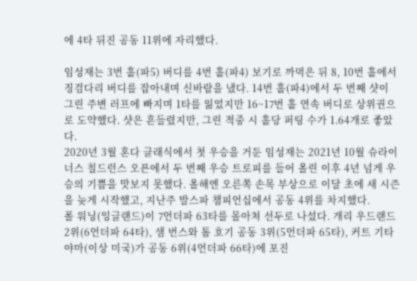에 4타 뒤진 공동 11위에 자리했다.

임성재는 3번 홀(파5) 버디를 4번 홀(파4) 보기로 까먹은 뒤 8, 10번 홀에서 징검다리 버디를 잡아내며 신바람을 냈다. 14번 홀(파4)에서 두 번째 샷이 그린 주변 러프에 빠지며 1타를 잃었지만 16~17번 홀 연속 버디로 상위권으로 도약했다. 샷은 흔들렸지만, 그린 적중 시 홀당 퍼팅 수가 1.64개로 좋았다.
2020년 3월 혼다 클래식에서 첫 우승을 거둔 임성재는 2021년 10월 슈라이너스 칠드런스 오픈에서 두 번째 우승 트로피를 들어 올린 이후 4년 넘게 우승의 기쁨을 맛보지 못했다. 올해엔 오른쪽 손목 부상으로 이달 초에 새 시즌을 늦게 시작했고, 지난주 발스파 챔피언십에서 공동 4위를 차지했다.
폴 워닝(잉글랜드)이 7언더파 63타를 몰아쳐 선두로 나섰다. 개리 우드랜드 2위(6언더파 64타), 샘 번스와 톰 호기 공동 3위(5언더파 65타), 커트 기타야마(이상 미국)가 공동 6위(4언더파 66타)에 포진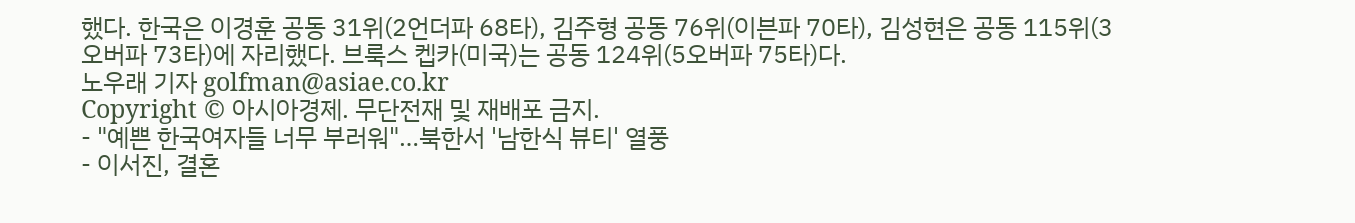했다. 한국은 이경훈 공동 31위(2언더파 68타), 김주형 공동 76위(이븐파 70타), 김성현은 공동 115위(3오버파 73타)에 자리했다. 브룩스 켑카(미국)는 공동 124위(5오버파 75타)다.
노우래 기자 golfman@asiae.co.kr
Copyright © 아시아경제. 무단전재 및 재배포 금지.
- "예쁜 한국여자들 너무 부러워"…북한서 '남한식 뷰티' 열풍
- 이서진, 결혼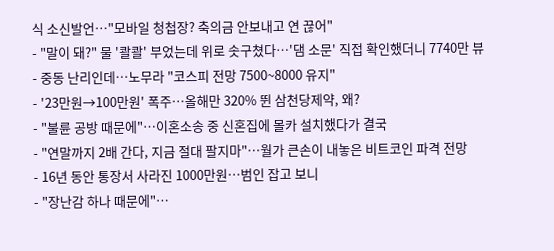식 소신발언…"모바일 청첩장? 축의금 안보내고 연 끊어"
- "말이 돼?" 물 '콸콸' 부었는데 위로 솟구쳤다…'댐 소문' 직접 확인했더니 7740만 뷰
- 중동 난리인데…노무라 "코스피 전망 7500~8000 유지"
- '23만원→100만원' 폭주…올해만 320% 뛴 삼천당제약, 왜?
- "불륜 공방 때문에"…이혼소송 중 신혼집에 몰카 설치했다가 결국
- "연말까지 2배 간다, 지금 절대 팔지마"…월가 큰손이 내놓은 비트코인 파격 전망
- 16년 동안 통장서 사라진 1000만원…범인 잡고 보니
- "장난감 하나 때문에"…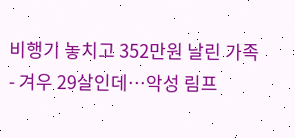비행기 놓치고 352만원 날린 가족
- 겨우 29살인데…악성 림프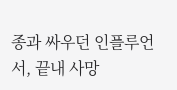종과 싸우던 인플루언서, 끝내 사망